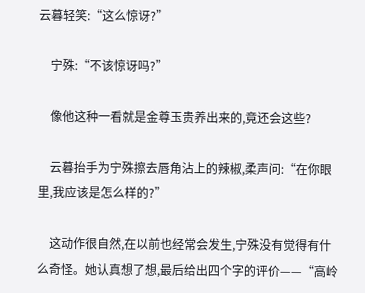云暮轻笑:“这么惊讶?”

    宁殊:“不该惊讶吗?”

    像他这种一看就是金尊玉贵养出来的,竟还会这些?

    云暮抬手为宁殊擦去唇角沾上的辣椒,柔声问:“在你眼里,我应该是怎么样的?”

    这动作很自然,在以前也经常会发生,宁殊没有觉得有什么奇怪。她认真想了想,最后给出四个字的评价——“高岭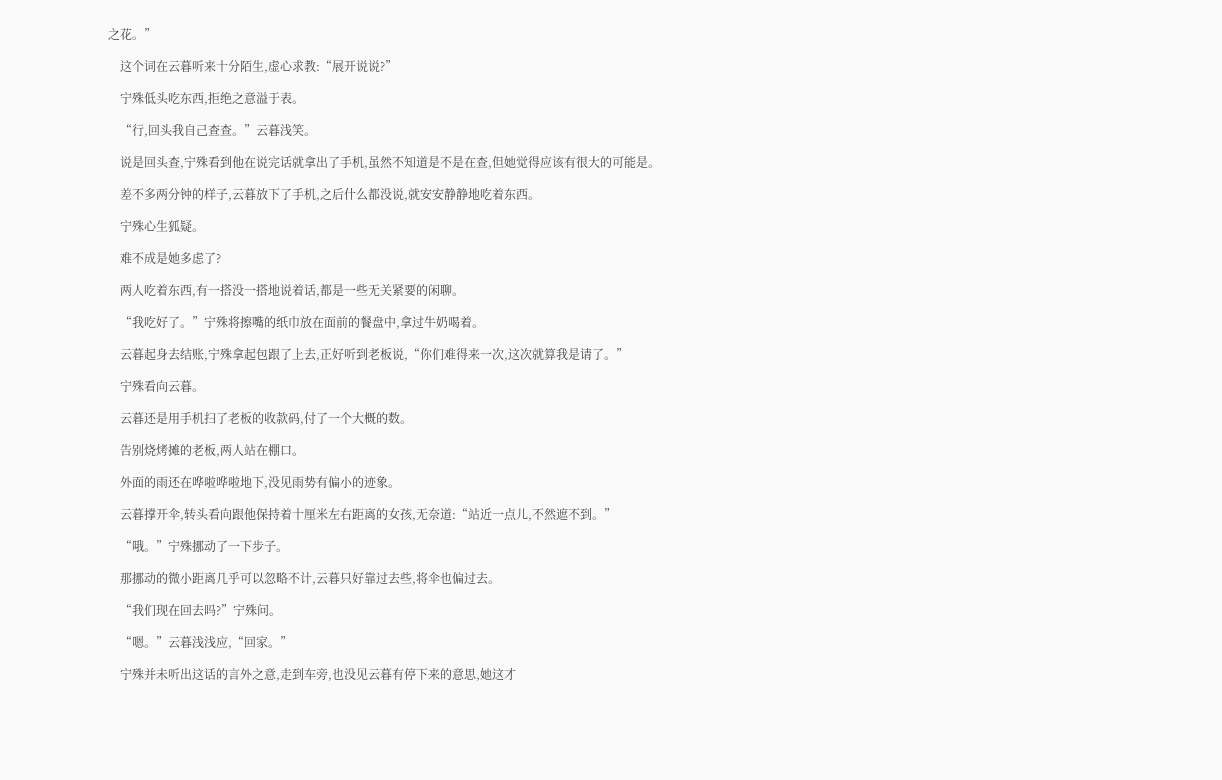之花。”

    这个词在云暮听来十分陌生,虚心求教:“展开说说?”

    宁殊低头吃东西,拒绝之意溢于表。

    “行,回头我自己查查。”云暮浅笑。

    说是回头查,宁殊看到他在说完话就拿出了手机,虽然不知道是不是在查,但她觉得应该有很大的可能是。

    差不多两分钟的样子,云暮放下了手机,之后什么都没说,就安安静静地吃着东西。

    宁殊心生狐疑。

    难不成是她多虑了?

    两人吃着东西,有一搭没一搭地说着话,都是一些无关紧要的闲聊。

    “我吃好了。”宁殊将擦嘴的纸巾放在面前的餐盘中,拿过牛奶喝着。

    云暮起身去结账,宁殊拿起包跟了上去,正好听到老板说,“你们难得来一次,这次就算我是请了。”

    宁殊看向云暮。

    云暮还是用手机扫了老板的收款码,付了一个大概的数。

    告别烧烤摊的老板,两人站在棚口。

    外面的雨还在哗啦哗啦地下,没见雨势有偏小的迹象。

    云暮撑开伞,转头看向跟他保持着十厘米左右距离的女孩,无奈道:“站近一点儿,不然遮不到。”

    “哦。”宁殊挪动了一下步子。

    那挪动的微小距离几乎可以忽略不计,云暮只好靠过去些,将伞也偏过去。

    “我们现在回去吗?”宁殊问。

    “嗯。”云暮浅浅应,“回家。”

    宁殊并未听出这话的言外之意,走到车旁,也没见云暮有停下来的意思,她这才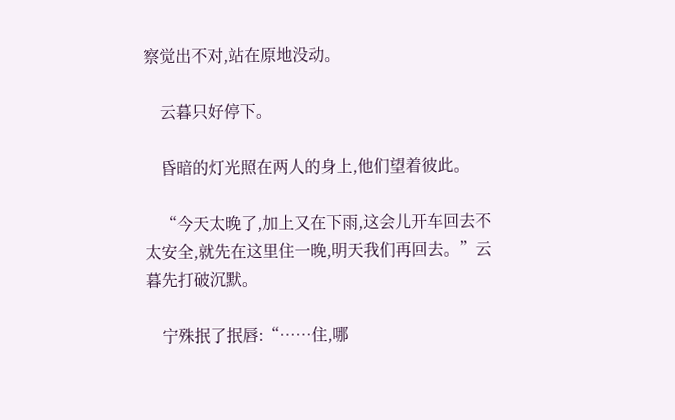察觉出不对,站在原地没动。

    云暮只好停下。

    昏暗的灯光照在两人的身上,他们望着彼此。

    “今天太晚了,加上又在下雨,这会儿开车回去不太安全,就先在这里住一晚,明天我们再回去。”云暮先打破沉默。

    宁殊抿了抿唇:“……住,哪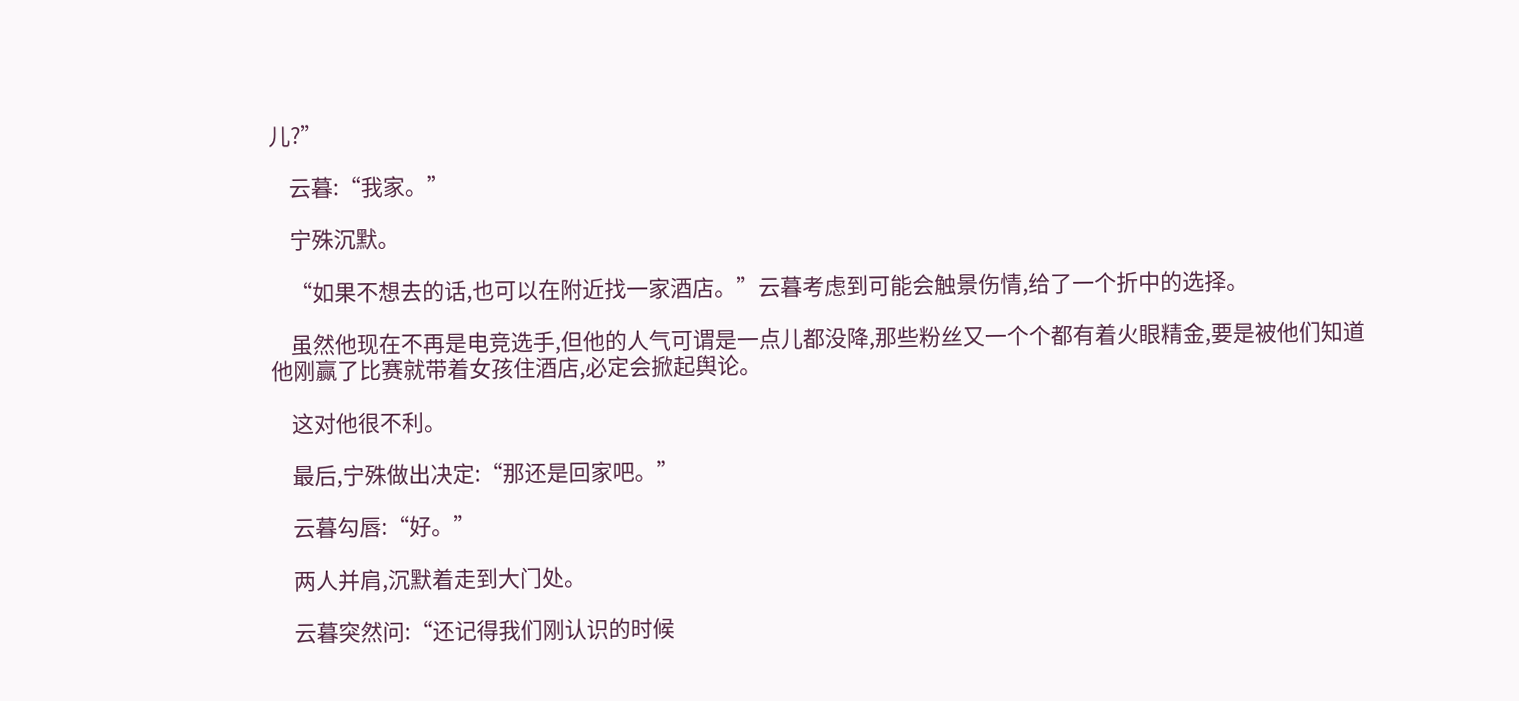儿?”

    云暮:“我家。”

    宁殊沉默。

    “如果不想去的话,也可以在附近找一家酒店。”云暮考虑到可能会触景伤情,给了一个折中的选择。

    虽然他现在不再是电竞选手,但他的人气可谓是一点儿都没降,那些粉丝又一个个都有着火眼精金,要是被他们知道他刚赢了比赛就带着女孩住酒店,必定会掀起舆论。

    这对他很不利。

    最后,宁殊做出决定:“那还是回家吧。”

    云暮勾唇:“好。”

    两人并肩,沉默着走到大门处。

    云暮突然问:“还记得我们刚认识的时候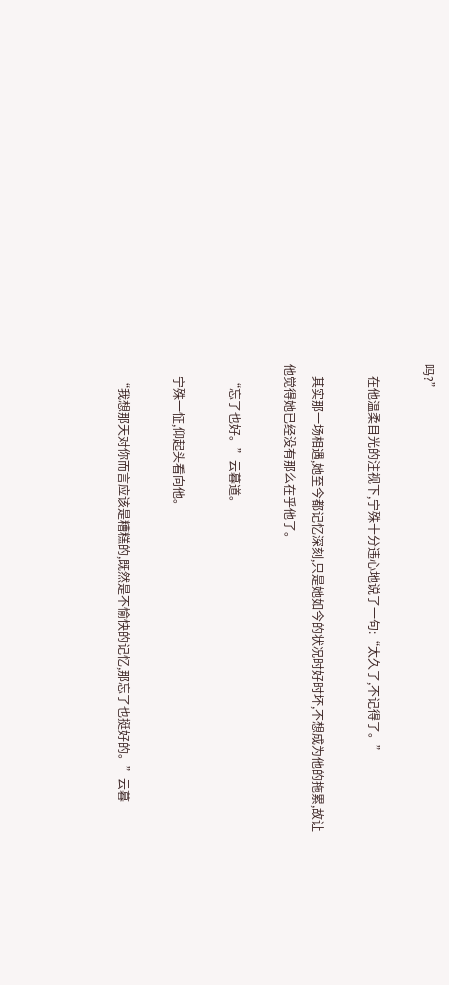吗?”

    在他温柔目光的注视下,宁殊十分违心地说了一句:“太久了,不记得了。”

    其实那一场相遇,她至今都记忆深刻,只是她如今的状况时好时坏,不想成为他的拖累,故让他觉得她已经没有那么在乎他了。

    “忘了也好。”云暮道。

    宁殊一怔,仰起头看向他。

    “我想那天对你而言应该是糟糕的,既然是不愉快的记忆,那忘了也挺好的。”云暮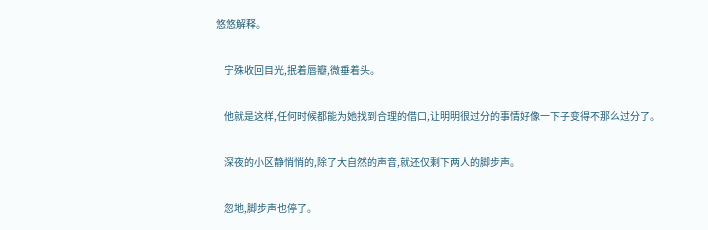悠悠解释。

    宁殊收回目光,抿着唇瓣,微垂着头。

    他就是这样,任何时候都能为她找到合理的借口,让明明很过分的事情好像一下子变得不那么过分了。

    深夜的小区静悄悄的,除了大自然的声音,就还仅剩下两人的脚步声。

    忽地,脚步声也停了。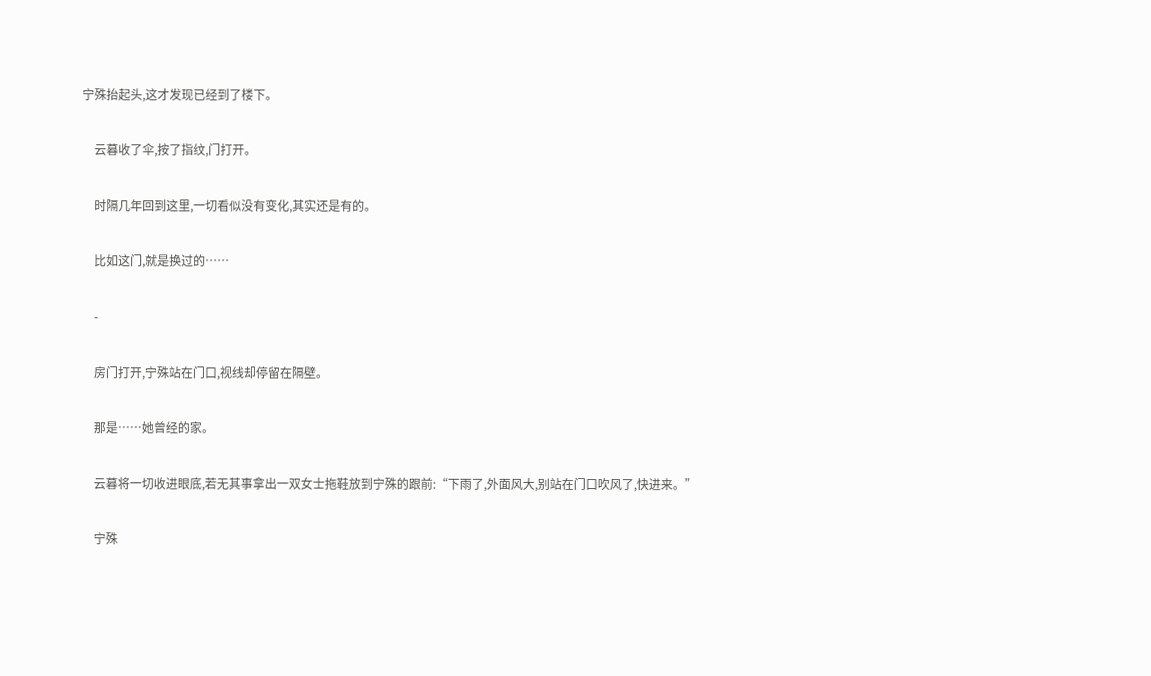宁殊抬起头,这才发现已经到了楼下。

    云暮收了伞,按了指纹,门打开。

    时隔几年回到这里,一切看似没有变化,其实还是有的。

    比如这门,就是换过的……

    -

    房门打开,宁殊站在门口,视线却停留在隔壁。

    那是……她曾经的家。

    云暮将一切收进眼底,若无其事拿出一双女士拖鞋放到宁殊的跟前:“下雨了,外面风大,别站在门口吹风了,快进来。”

    宁殊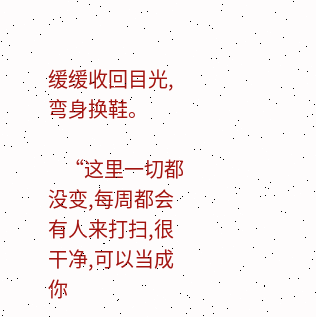缓缓收回目光,弯身换鞋。

    “这里一切都没变,每周都会有人来打扫,很干净,可以当成你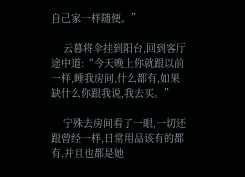自己家一样随便。”

    云暮将伞挂到阳台,回到客厅途中道:“今天晚上你就跟以前一样,睡我房间,什么都有,如果缺什么你跟我说,我去买。”

    宁殊去房间看了一眼,一切还跟曾经一样,日常用品该有的都有,并且也都是她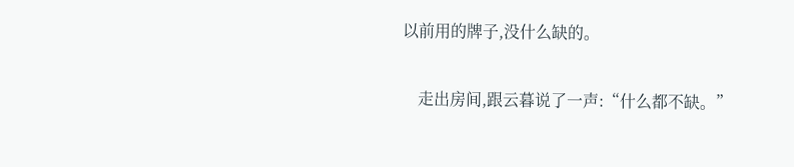以前用的牌子,没什么缺的。

    走出房间,跟云暮说了一声:“什么都不缺。”